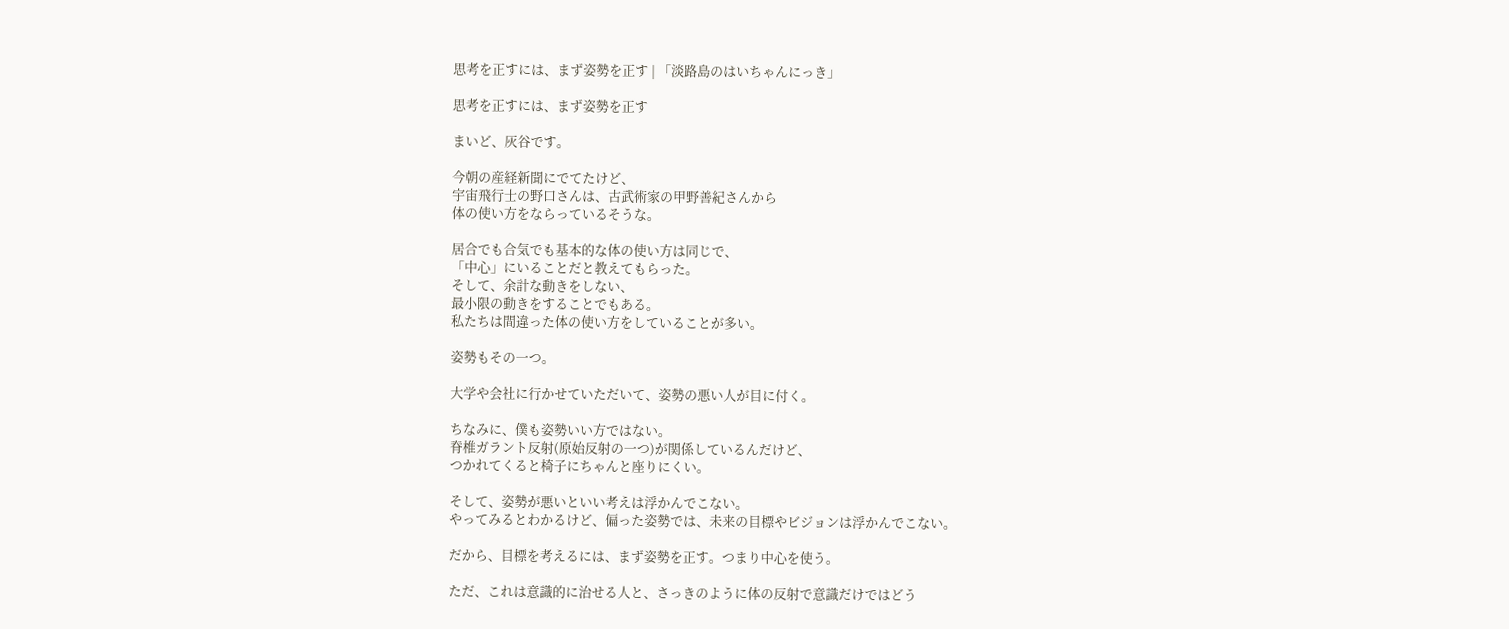思考を正すには、まず姿勢を正す | 「淡路島のはいちゃんにっき」

思考を正すには、まず姿勢を正す

まいど、灰谷です。

今朝の産経新聞にでてたけど、
宇宙飛行士の野口さんは、古武術家の甲野善紀さんから
体の使い方をならっているそうな。

居合でも合気でも基本的な体の使い方は同じで、
「中心」にいることだと教えてもらった。
そして、余計な動きをしない、
最小限の動きをすることでもある。
私たちは間違った体の使い方をしていることが多い。

姿勢もその一つ。

大学や会社に行かせていただいて、姿勢の悪い人が目に付く。

ちなみに、僕も姿勢いい方ではない。
脊椎ガラント反射(原始反射の一つ)が関係しているんだけど、
つかれてくると椅子にちゃんと座りにくい。

そして、姿勢が悪いといい考えは浮かんでこない。
やってみるとわかるけど、偏った姿勢では、未来の目標やビジョンは浮かんでこない。

だから、目標を考えるには、まず姿勢を正す。つまり中心を使う。

ただ、これは意識的に治せる人と、さっきのように体の反射で意識だけではどう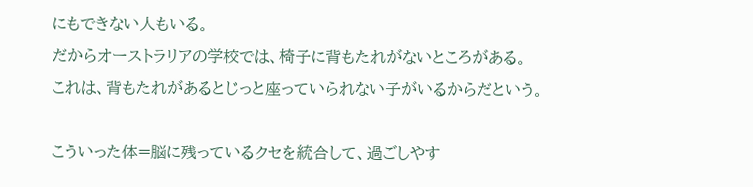にもできない人もいる。
だからオーストラリアの学校では、椅子に背もたれがないところがある。
これは、背もたれがあるとじっと座っていられない子がいるからだという。

こういった体=脳に残っているクセを統合して、過ごしやす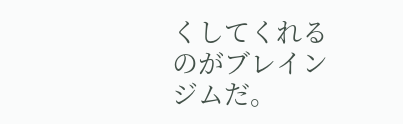くしてくれるのがブレインジムだ。